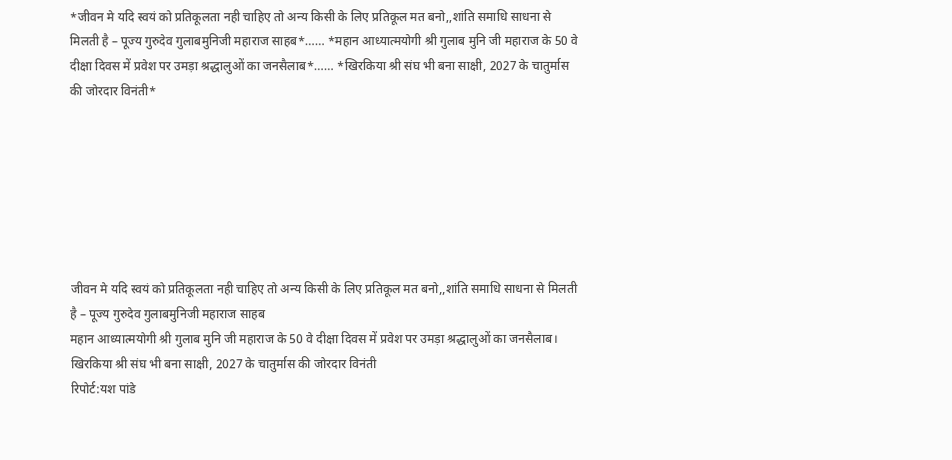*जीवन मे यदि स्वयं को प्रतिकूलता नही चाहिए तो अन्य किसी के लिए प्रतिकूल मत बनो,,शांति समाधि साधना से मिलती है – पूज्य गुरुदेव गुलाबमुनिजी महाराज साहब*…… *महान आध्यात्मयोगी श्री गुलाब मुनि जी महाराज के 50 वे दीक्षा दिवस में प्रवेश पर उमड़ा श्रद्धालुओं का जनसैलाब*…… *खिरकिया श्री संघ भी बना साक्षी, 2027 के चातुर्मास की जोरदार विनंती*







जीवन मे यदि स्वयं को प्रतिकूलता नही चाहिए तो अन्य किसी के लिए प्रतिकूल मत बनो,,शांति समाधि साधना से मिलती है – पूज्य गुरुदेव गुलाबमुनिजी महाराज साहब
महान आध्यात्मयोगी श्री गुलाब मुनि जी महाराज के 50 वे दीक्षा दिवस में प्रवेश पर उमड़ा श्रद्धालुओं का जनसैलाब।
खिरकिया श्री संघ भी बना साक्षी, 2027 के चातुर्मास की जोरदार विनंती
रिपोर्ट:यश पांडे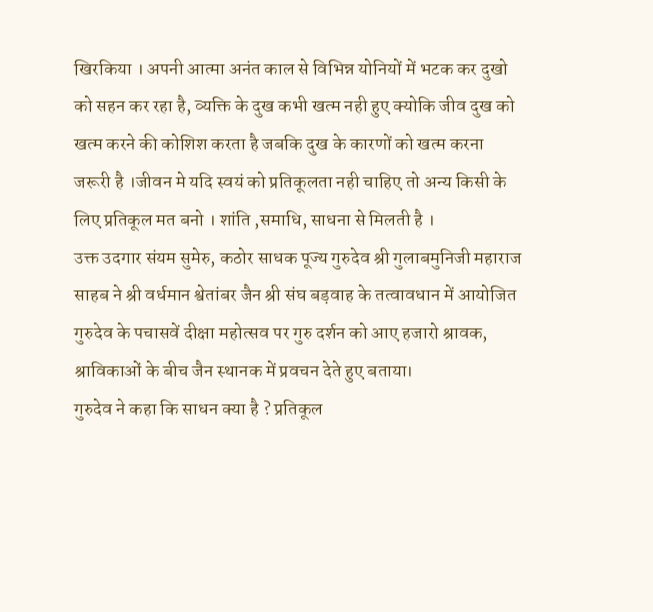खिरकिया । अपनी आत्मा अनंत काल से विभिन्न योनियों में भटक कर दुखो को सहन कर रहा है, व्यक्ति के दुख कभी खत्म नही हुए क्योकि जीव दुख को खत्म करने की कोशिश करता है जबकि दुख के कारणों को खत्म करना जरूरी है ।जीवन मे यदि स्वयं को प्रतिकूलता नही चाहिए तो अन्य किसी के लिए प्रतिकूल मत बनो । शांति ,समाधि, साधना से मिलती है ।
उक्त उदगार संयम सुमेरु, कठोर साधक पूज्य गुरुदेव श्री गुलाबमुनिजी महाराज साहब ने श्री वर्धमान श्वेतांबर जैन श्री संघ बड़वाह के तत्वावधान में आयोजित गुरुदेव के पचासवें दीक्षा महोत्सव पर गुरु दर्शन को आए हजारो श्रावक, श्राविकाओं के बीच जैन स्थानक में प्रवचन देते हुए बताया।
गुरुदेव ने कहा कि साधन क्या है ? प्रतिकूल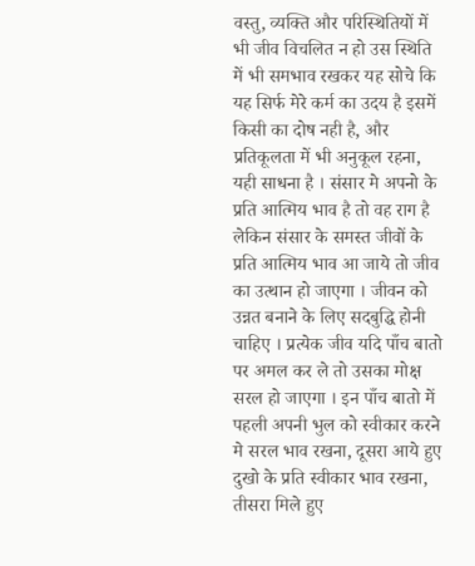वस्तु, व्यक्ति और परिस्थितियों में भी जीव विचलित न हो उस स्थिति में भी समभाव रखकर यह सोचे कि यह सिर्फ मेरे कर्म का उदय है इसमें किसी का दोष नही है, और प्रतिकूलता में भी अनुकूल रहना, यही साधना है । संसार मे अपनो के प्रति आत्मिय भाव है तो वह राग है लेकिन संसार के समस्त जीवों के प्रति आत्मिय भाव आ जाये तो जीव का उत्थान हो जाएगा । जीवन को उन्नत बनाने के लिए सदबुद्धि होनी चाहिए । प्रत्येक जीव यदि पाँच बातो पर अमल कर ले तो उसका मोक्ष सरल हो जाएगा । इन पाँच बातो में पहली अपनी भुल को स्वीकार करने मे सरल भाव रखना, दूसरा आये हुए दुखो के प्रति स्वीकार भाव रखना, तीसरा मिले हुए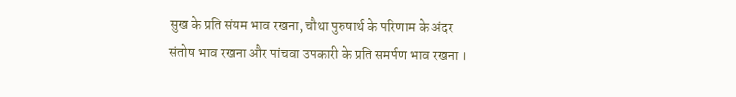सुख के प्रति संयम भाव रखना, चौथा पुरुषार्थ के परिणाम के अंदर संतोष भाव रखना और पांचवा उपकारी के प्रति समर्पण भाव रखना ।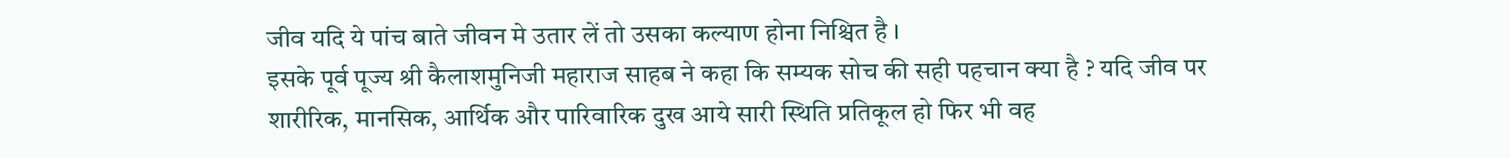जीव यदि ये पांच बाते जीवन मे उतार लें तो उसका कल्याण होना निश्चित है ।
इसके पूर्व पूज्य श्री कैलाशमुनिजी महाराज साहब ने कहा कि सम्यक सोच की सही पहचान क्या है ? यदि जीव पर शारीरिक, मानसिक, आर्थिक और पारिवारिक दुख आये सारी स्थिति प्रतिकूल हो फिर भी वह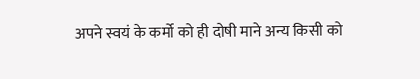अपने स्वयं के कर्मो को ही दोषी माने अन्य किसी को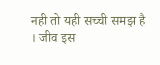नही तो यही सच्ची समझ है । जीव इस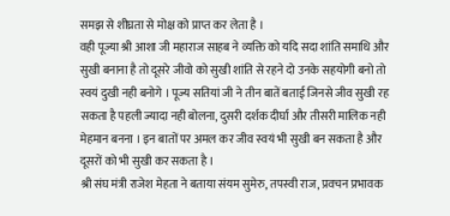समझ से शीघ्रता से मोक्ष को प्राप्त कर लेता है ।
वही पूज्या श्री आशा जी महाराज साहब ने व्यक्ति को यदि सदा शांति समाधि और सुखी बनाना है तो दूसरे जीवो को सुखी शांति से रहने दो उनके सहयोगी बनो तो स्वयं दुखी नही बनोगे । पूज्य सतियां जी ने तीन बातें बताई जिनसे जीव सुखी रह सकता है पहली ज्यादा नही बोलना, दुसरी दर्शक दीर्घा और तीसरी मालिक नही मेहमान बनना । इन बातों पर अमल कर जीव स्वयं भी सुखी बन सकता है और दूसरों को भी सुखी कर सकता है ।
श्री संघ मंत्री राजेश मेहता ने बताया संयम सुमेरु, तपस्वी राज, प्रवचन प्रभावक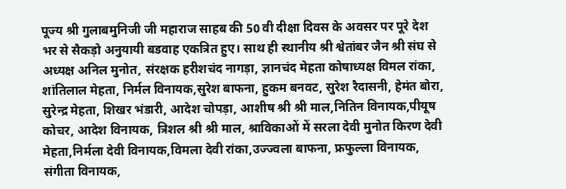पूज्य श्री गुलाबमुनिजी जी महाराज साहब की 50 वी दीक्षा दिवस के अवसर पर पूरे देश भर से सैकड़ो अनुयायी बडवाह एकत्रित हुए। साथ ही स्थानीय श्री श्वेतांबर जैन श्री संघ से अध्यक्ष अनिल मुनोत, संरक्षक हरीशचंद नागड़ा, ज्ञानचंद मेहता कोषाध्यक्ष विमल रांका, शांतिलाल मेहता, निर्मल विनायक,सुरेश बाफना, हुकम बनवट, सुरेश रैदासनी, हेमंत बोरा, सुरेन्द्र मेहता, शिखर भंडारी, आदेश चोपड़ा, आशीष श्री श्री माल,नितिन विनायक,पीयूष कोचर, आदेश विनायक, त्रिशल श्री श्री माल, श्राविकाओं में सरला देवी मुनोत किरण देवी मेहता,निर्मला देवी विनायक,विमला देवी रांका,उज्ज्वला बाफना, फ्रफुल्ला विनायक, संगीता विनायक,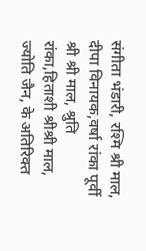संगीता भंडारी, रश्मि श्री माल, दीपा विनायक,वर्षा रांका पूर्वी श्री श्री माल, श्रुति रांका,हिताशी श्रीश्री माल, ज्योति जैन, के अतिरिक्त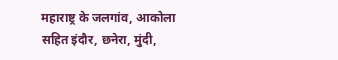महाराष्ट्र के जलगांव, आकोला सहित इंदौर, छनेरा, मुंदी,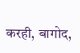करही, बागोद,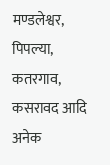मण्डलेश्वर, पिपल्या, कतरगाव, कसरावद आदि अनेक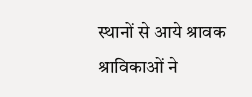स्थानों से आये श्रावक श्राविकाओं ने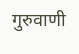गुरुवाणी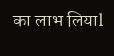का लाभ लियाl